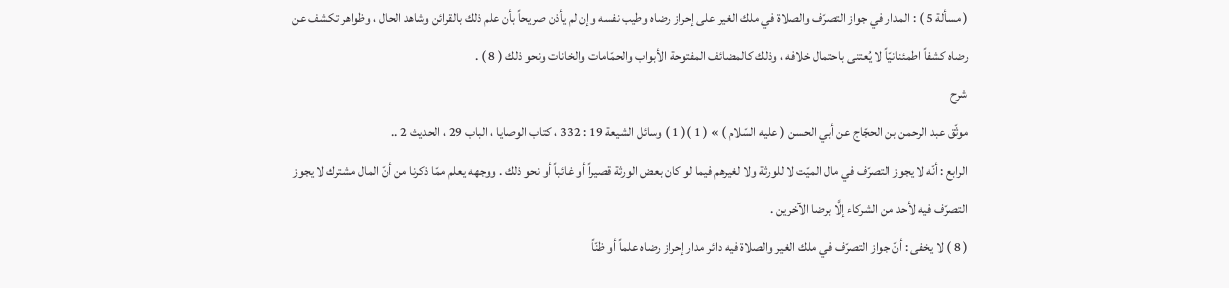( مسألة 5 ) : المدار في جواز التصرّف والصلاة في ملك الغير على إحراز رضاه وطيب نفسه وإن لم يأذن صريحاً بأن علم ذلك بالقرائن وشاهد الحال ، وظواهر تكشف عن رضاه كشفاً اطمئنانيّاً لا يُعتنى باحتمال خلافه ، وذلك كالمضائف المفتوحة الأبواب والحمّامات والخانات ونحو ذلك ( 8 ) .
شرح
موثّق عبد الرحمن بن الحجّاج عن أبي الحسن ( عليه السّلام ) » ( 1 )( 1 ) وسائل الشيعة 19 : 332 ، كتاب الوصايا ، الباب 29 ، الحديث 2 ..
الرابع : أنّه لا يجوز التصرّف في مال الميّت لا للورثة ولا لغيرهم فيما لو كان بعض الورثة قصيراً أو غائباً أو نحو ذلك . ووجهه يعلم ممّا ذكرنا من أنّ المال مشترك لا يجوز التصرّف فيه لأحد من الشركاء إلَّا برضا الآخرين .
( 8 ) لا يخفى : أنّ جواز التصرّف في ملك الغير والصلاة فيه دائر مدار إحراز رضاه علماً أو ظنّاً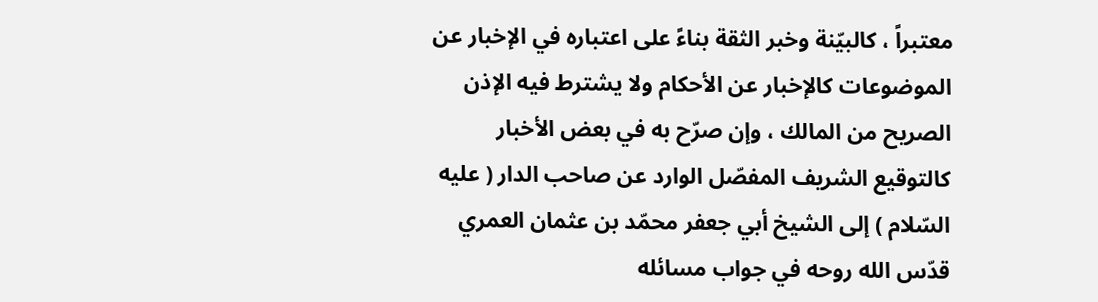معتبراً ، كالبيّنة وخبر الثقة بناءً على اعتباره في الإخبار عن الموضوعات كالإخبار عن الأحكام ولا يشترط فيه الإذن الصريح من المالك ، وإن صرّح به في بعض الأخبار كالتوقيع الشريف المفصّل الوارد عن صاحب الدار ( عليه السّلام ) إلى الشيخ أبي جعفر محمّد بن عثمان العمري قدّس الله روحه في جواب مسائله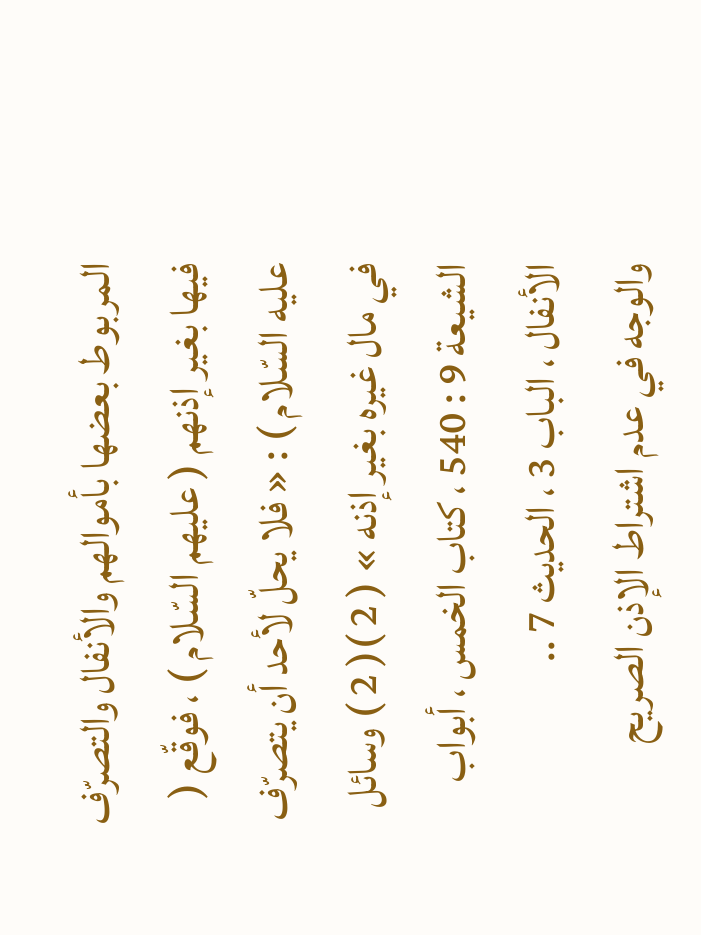المربوط بعضها بأموالهم والأنفال والتصرّف فيها بغير إذنهم ( عليهم السّلام ) ، فوقّع ( عليه السّلام ) : « فلا يحلّ لأحد أن يتصرّف في مال غيره بغير إذنه » ( 2 )( 2 ) وسائل الشيعة 9 : 540 ، كتاب الخمس ، أبواب الأنفال ، الباب 3 ، الحديث 7 ..
والوجه في عدم اشتراط الإذن الصريح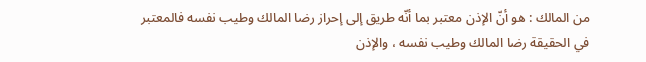من المالك : هو أنّ الإذن معتبر بما أنّه طريق إلى إحراز رضا المالك وطيب نفسه فالمعتبر في الحقيقة رضا المالك وطيب نفسه ، والإذن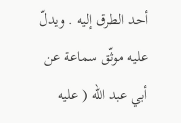أحد الطرق إليه . ويدلّ عليه موثّق سماعة عن أبي عبد الله ( عليه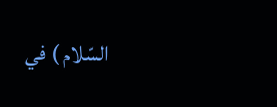السّلام ) في